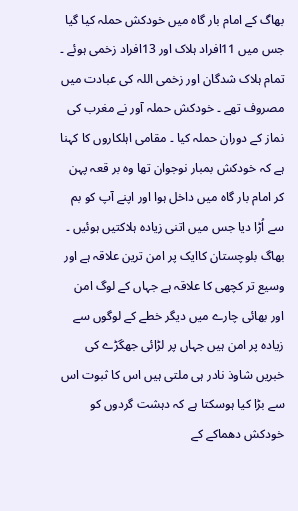بھاگ کے امام بار گاہ میں خودکش حملہ کیا گیا جس میں 11افراد ہلاک اور 13افراد زخمی ہوئے ۔ تمام ہلاک شدگان اور زخمی اللہ کی عبادت میں مصروف تھے ۔ خودکش حملہ آور نے مغرب کی نماز کے دوران حملہ کیا ۔ مقامی اہلکاروں کا کہنا ہے کہ خودکش بمبار نوجوان تھا وہ بر قعہ پہن کر امام بار گاہ میں داخل ہوا اور اپنے آپ کو بم سے اُڑا دیا جس میں اتنی زیادہ ہلاکتیں ہوئیں ۔ بھاگ بلوچستان کاایک پر امن ترین علاقہ ہے اور وسیع تر کچھی کا علاقہ ہے جہاں کے لوگ امن اور بھائی چارے میں دیگر خطے کے لوگوں سے زیادہ پر امن ہیں جہاں پر لڑائی جھگڑے کی خبریں شاوذ نادر ہی ملتی ہیں اس کا ثبوت اس سے بڑا کیا ہوسکتا ہے کہ دہشت گردوں کو خودکش دھماکے کے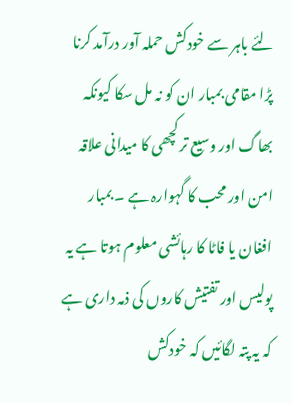لئے باہر سے خودکش حملہ آور درآمد کرنا پڑا مقامی بمبار ان کو نہ مل سکا کیونکہ بھاگ اور وسیع تر کچھی کا میدانی علاقہ امن اور محب کا گہوارہ ہے ۔ بمبار افغان یا فاٹا کا رہائشی معلوم ہوتا ہے یہ پولیس اور تفتیش کاروں کی ذمہ داری ہے کہ یہ پتہ لگائیں کہ خودکش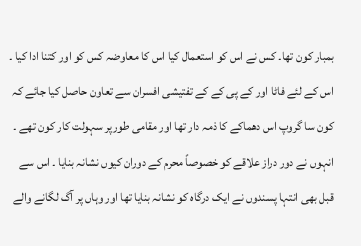بمبار کون تھا۔ کس نے اس کو استعمال کیا اس کا معاوضہ کس کو اور کتنا ادا کیا ۔ اس کے لئے فاٹا اور کے پی کے کے تفتیشی افسران سے تعاون حاصل کیا جائے کہ کون سا گروپ اس دھماکے کا ذمہ دار تھا اور مقامی طورپر سہولت کار کون تھے ۔ انہوں نے دور دراز علاقے کو خصوصاً محرم کے دوران کیوں نشانہ بنایا ۔ اس سے قبل بھی انتہا پسندوں نے ایک درگاہ کو نشانہ بنایا تھا اور وہاں پر آگ لگانے والے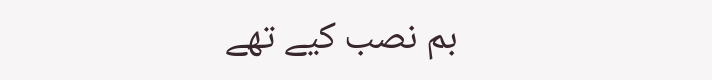بم نصب کیے تھے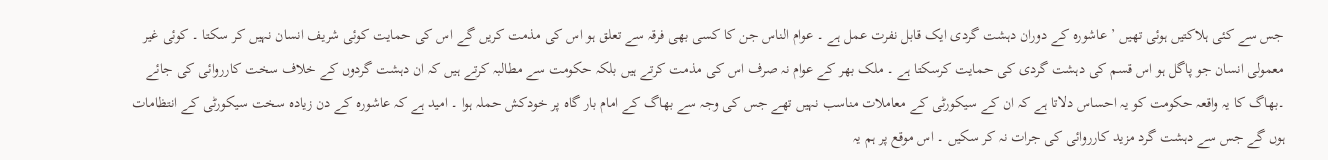جس سے کئی ہلاکتیں ہوئی تھیں ’ عاشورہ کے دوران دہشت گردی ایک قابل نفرت عمل ہے ۔ عوام الناس جن کا کسی بھی فرقہ سے تعلق ہو اس کی مذمت کریں گے اس کی حمایت کوئی شریف انسان نہیں کر سکتا ۔ کوئی غیر معمولی انسان جو پاگل ہو اس قسم کی دہشت گردی کی حمایت کرسکتا ہے ۔ ملک بھر کے عوام نہ صرف اس کی مذمت کرتے ہیں بلکہ حکومت سے مطالبہ کرتے ہیں کہ ان دہشت گردوں کے خلاف سخت کارروائی کی جائے ۔بھاگ کا یہ واقعہ حکومت کو یہ احساس دلاتا ہے کہ ان کے سیکورٹی کے معاملات مناسب نہیں تھے جس کی وجہ سے بھاگ کے امام بار گاہ پر خودکش حملہ ہوا ۔ امید ہے کہ عاشورہ کے دن زیادہ سخت سیکورٹی کے انتظامات ہوں گے جس سے دہشت گرد مزید کارروائی کی جرات نہ کر سکیں ۔ اس موقع پر ہم یہ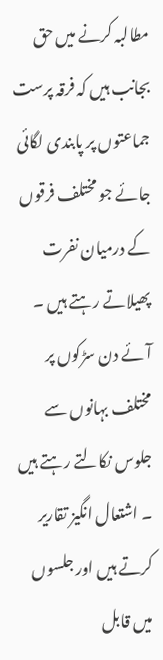مطالبہ کرنے میں حق بجانب ہیں کہ فرقہ پرست جماعتوں پر پابندی لگائی جائے جو مختلف فرقوں کے درمیان نفرت پھیلاتے رہتے ہیں ۔ آئے دن سڑکوں پر مختلف بہانوں سے جلوس نکالتے رہتے ہیں ۔ اشتعال انگیز تقاریر کرتے ہیں اور جلسوں میں قابل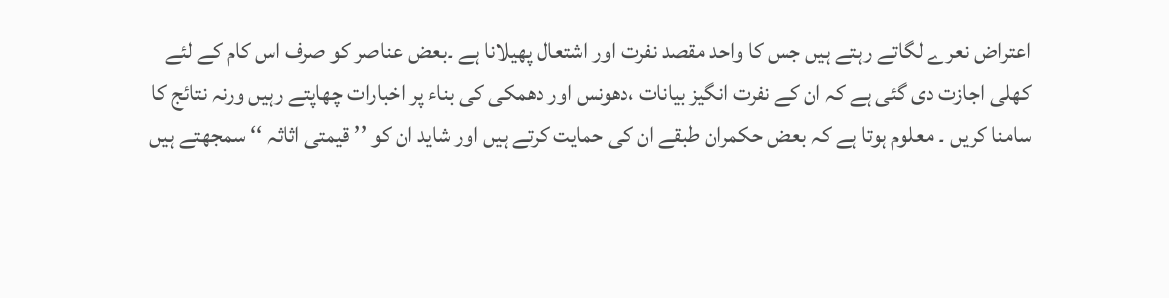اعتراض نعرے لگاتے رہتے ہیں جس کا واحد مقصد نفرت اور اشتعال پھیلانا ہے ۔بعض عناصر کو صرف اس کام کے لئے کھلی اجازت دی گئی ہے کہ ان کے نفرت انگیز بیانات ،دھونس اور دھمکی کی بناء پر اخبارات چھاپتے رہیں ورنہ نتائج کا سامنا کریں ۔ معلوم ہوتا ہے کہ بعض حکمران طبقے ان کی حمایت کرتے ہیں اور شاید ان کو ’’ قیمتی اثاثہ ‘‘ سمجھتے ہیں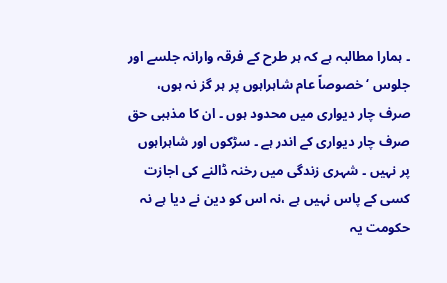۔ ہمارا مطالبہ ہے کہ ہر طرح کے فرقہ وارانہ جلسے اور جلوس ‘ خصوصاً عام شاہراہوں پر ہر گز نہ ہوں، صرف چار دیواری میں محدود ہوں ۔ ان کا مذہبی حق صرف چار دیواری کے اندر ہے ۔ سڑکوں اور شاہراہوں پر نہیں ۔ شہری زندگی میں رخنہ ڈالنے کی اجازت کسی کے پاس نہیں ہے ،نہ اس کو دین نے دیا ہے نہ حکومت یہ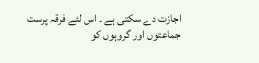اجازت دے سکتی ہے ۔ اس لئے فرقہ پرست جماعتوں اور گروہوں کو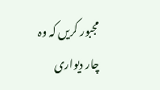مجبور کریں کہ وہ چار دیواری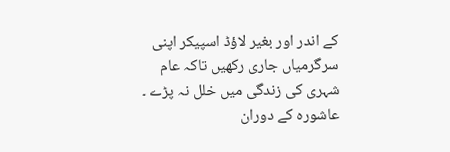کے اندر اور بغیر لاؤڈ اسپیکر اپنی سرگرمیاں جاری رکھیں تاکہ عام شہری کی زندگی میں خلل نہ پڑے ۔
عاشورہ کے دوران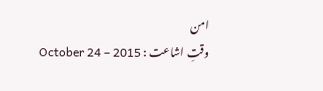امن
وقتِ اشاعت : October 24 – 2015